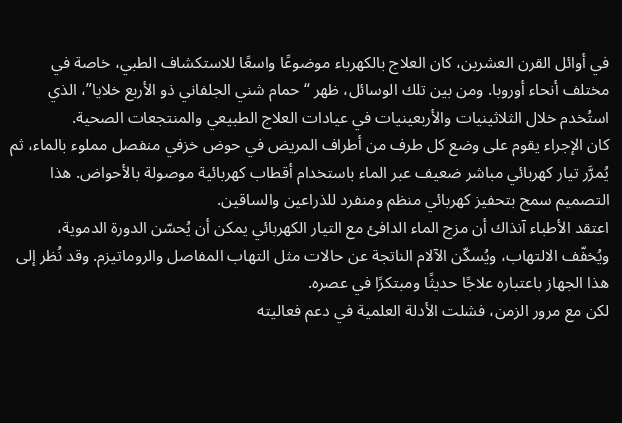في أوائل القرن العشرين، كان العلاج بالكهرباء موضوعًا واسعًا للاستكشاف الطبي، خاصة في مختلف أنحاء أوروبا. ومن بين تلك الوسائل، ظهر “حمام شني الجلفاني ذو الأربع خلايا”، الذي استُخدم خلال الثلاثينيات والأربعينيات في عيادات العلاج الطبيعي والمنتجعات الصحية.
كان الإجراء يقوم على وضع كل طرف من أطراف المريض في حوض خزفي منفصل مملوء بالماء، ثم يُمرَّر تيار كهربائي مباشر ضعيف عبر الماء باستخدام أقطاب كهربائية موصولة بالأحواض. هذا التصميم سمح بتحفيز كهربائي منظم ومنفرد للذراعين والساقين.
اعتقد الأطباء آنذاك أن مزج الماء الدافئ مع التيار الكهربائي يمكن أن يُحسّن الدورة الدموية، ويُخفّف الالتهاب، ويُسكّن الآلام الناتجة عن حالات مثل التهاب المفاصل والروماتيزم. وقد نُظر إلى هذا الجهاز باعتباره علاجًا حديثًا ومبتكرًا في عصره.
لكن مع مرور الزمن، فشلت الأدلة العلمية في دعم فعاليته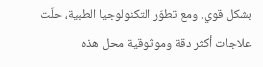بشكل قوي. ومع تطوّر التكنولوجيا الطبية، حلّت علاجات أكثر دقة وموثوقية محل هذه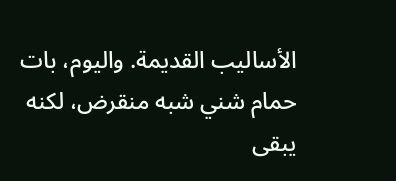الأساليب القديمة. واليوم، بات حمام شني شبه منقرض، لكنه يبقى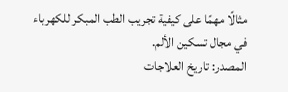مثالًا مهمًا على كيفية تجريب الطب المبكر للكهرباء في مجال تسكين الألم.
المصدر: تاريخ العلاجات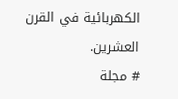الكهربائية في القرن العشرين.
# مجلة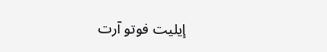إيليت فوتو آرت